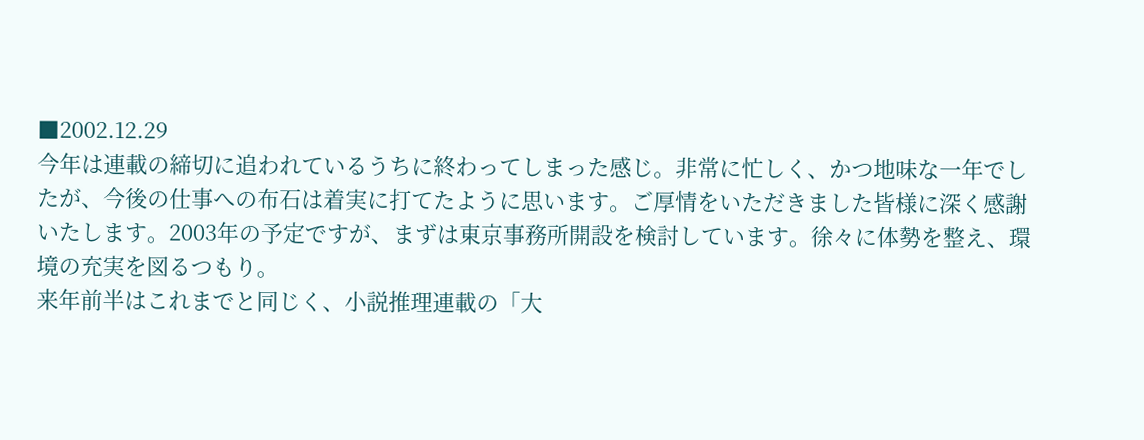■2002.12.29
今年は連載の締切に追われているうちに終わってしまった感じ。非常に忙しく、かつ地味な一年でしたが、今後の仕事への布石は着実に打てたように思います。ご厚情をいただきました皆様に深く感謝いたします。2003年の予定ですが、まずは東京事務所開設を検討しています。徐々に体勢を整え、環境の充実を図るつもり。
来年前半はこれまでと同じく、小説推理連載の「大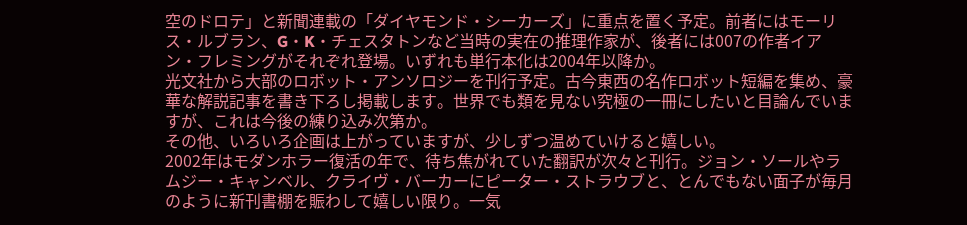空のドロテ」と新聞連載の「ダイヤモンド・シーカーズ」に重点を置く予定。前者にはモーリス・ルブラン、G・K・チェスタトンなど当時の実在の推理作家が、後者には007の作者イアン・フレミングがそれぞれ登場。いずれも単行本化は2004年以降か。
光文社から大部のロボット・アンソロジーを刊行予定。古今東西の名作ロボット短編を集め、豪華な解説記事を書き下ろし掲載します。世界でも類を見ない究極の一冊にしたいと目論んでいますが、これは今後の練り込み次第か。
その他、いろいろ企画は上がっていますが、少しずつ温めていけると嬉しい。
2002年はモダンホラー復活の年で、待ち焦がれていた翻訳が次々と刊行。ジョン・ソールやラムジー・キャンベル、クライヴ・バーカーにピーター・ストラウブと、とんでもない面子が毎月のように新刊書棚を賑わして嬉しい限り。一気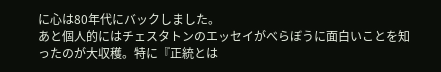に心は80年代にバックしました。
あと個人的にはチェスタトンのエッセイがべらぼうに面白いことを知ったのが大収穫。特に『正統とは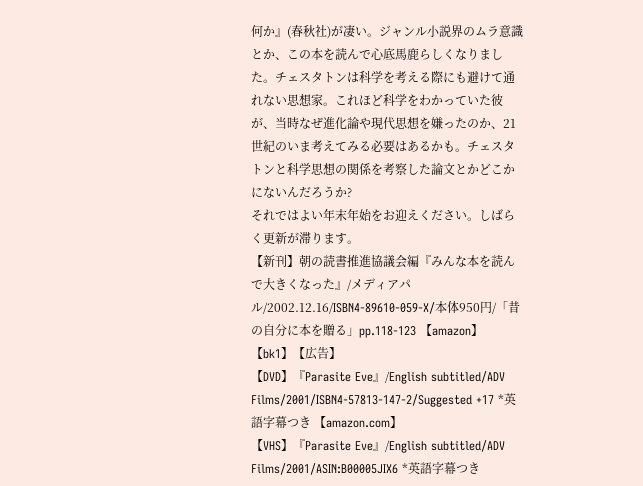何か』(春秋社)が凄い。ジャンル小説界のムラ意識とか、この本を読んで心底馬鹿らしくなりました。チェスタトンは科学を考える際にも避けて通れない思想家。これほど科学をわかっていた彼が、当時なぜ進化論や現代思想を嫌ったのか、21世紀のいま考えてみる必要はあるかも。チェスタトンと科学思想の関係を考察した論文とかどこかにないんだろうか?
それではよい年末年始をお迎えください。しばらく更新が滞ります。
【新刊】朝の読書推進協議会編『みんな本を読んで大きくなった』/メディアパル/2002.12.16/ISBN4-89610-059-X/本体950円/「昔の自分に本を贈る」pp.118-123 【amazon】【bk1】【広告】
【DVD】『Parasite Eve』/English subtitled/ADV Films/2001/ISBN4-57813-147-2/Suggested +17 *英語字幕つき 【amazon.com】
【VHS】『Parasite Eve』/English subtitled/ADV Films/2001/ASIN:B00005JIX6 *英語字幕つき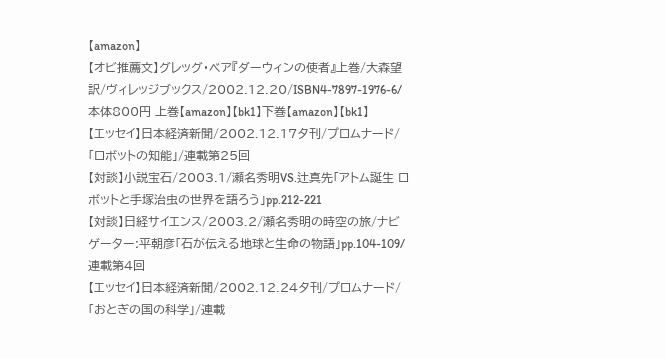【amazon】
【オビ推薦文】グレッグ・ベア『ダーウィンの使者』上巻/大森望訳/ヴィレッジブックス/2002.12.20/ISBN4-7897-1976-6/本体800円 上巻【amazon】【bk1】下巻【amazon】【bk1】
【エッセイ】日本経済新聞/2002.12.17夕刊/プロムナード/「ロボットの知能」/連載第25回
【対談】小説宝石/2003.1/瀬名秀明VS.辻真先「アトム誕生 ロボットと手塚治虫の世界を語ろう」pp.212-221
【対談】日経サイエンス/2003.2/瀬名秀明の時空の旅/ナビゲーター:平朝彦「石が伝える地球と生命の物語」pp.104-109/連載第4回
【エッセイ】日本経済新聞/2002.12.24夕刊/プロムナード/「おとぎの国の科学」/連載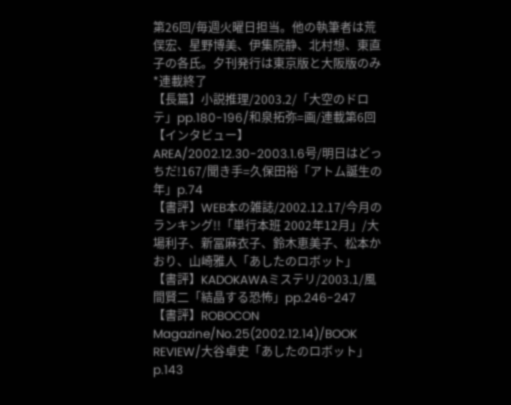第26回/毎週火曜日担当。他の執筆者は荒俣宏、星野博美、伊集院静、北村想、東直子の各氏。夕刊発行は東京版と大阪版のみ *連載終了
【長篇】小説推理/2003.2/「大空のドロテ」pp.180-196/和泉拓弥=画/連載第6回
【インタビュー】AREA/2002.12.30-2003.1.6号/明日はどっちだ!167/聞き手=久保田裕「アトム誕生の年」p.74
【書評】WEB本の雑誌/2002.12.17/今月のランキング!!「単行本班 2002年12月」/大場利子、新冨麻衣子、鈴木恵美子、松本かおり、山崎雅人「あしたのロボット」
【書評】KADOKAWAミステリ/2003.1/風間賢二「結晶する恐怖」pp.246-247
【書評】ROBOCON Magazine/No.25(2002.12.14)/BOOK REVIEW/大谷卓史「あしたのロボット」p.143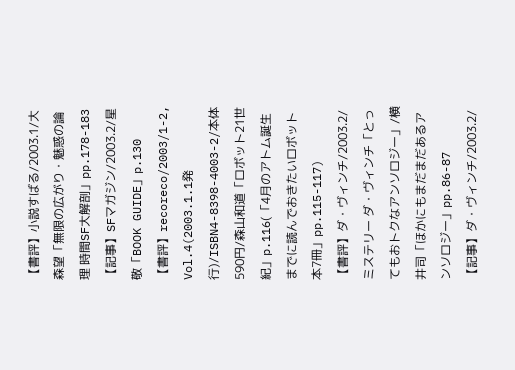【書評】小説すばる/2003.1/大森望「無限の広がり・魅惑の論理 時間SF大解剖」pp.178-183
【記事】SFマガジン/2003.2/星敬「BOOK GUIDE」p.130
【書評】recoreco/2003/1-2, Vol.4(2003.1.1発行)/ISBN4-8398-4003-2/本体590円/森山和道「ロボット21世紀」p.116(「4月のアトム誕生までに読んでおきたいロボット本7冊」pp.115-117)
【書評】ダ・ヴィンチ/2003.2/ミステリー ダ・ヴィンチ「とってもおトクなアンソロジー」/横井司「ほかにもまだまだあるアンソロジー」pp.86-87
【記事】ダ・ヴィンチ/2003.2/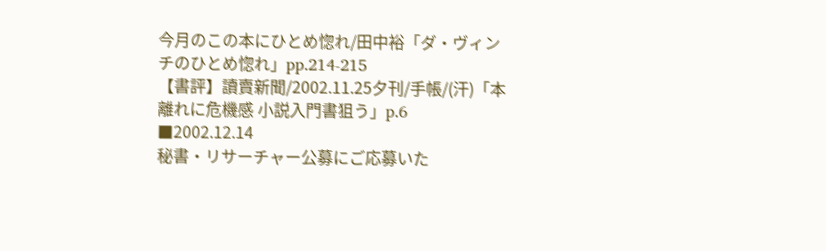今月のこの本にひとめ惚れ/田中裕「ダ・ヴィンチのひとめ惚れ」pp.214-215
【書評】讀賣新聞/2002.11.25夕刊/手帳/(汗)「本離れに危機感 小説入門書狙う」p.6
■2002.12.14
秘書・リサーチャー公募にご応募いた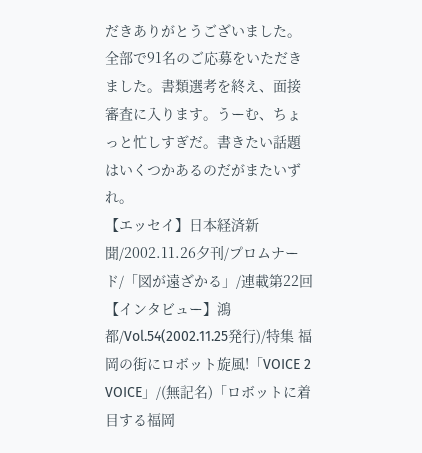だきありがとうございました。全部で91名のご応募をいただきました。書類選考を終え、面接審査に入ります。うーむ、ちょっと忙しすぎだ。書きたい話題はいくつかあるのだがまたいずれ。
【エッセイ】日本経済新聞/2002.11.26夕刊/プロムナード/「図が遠ざかる」/連載第22回
【インタビュー】鴻都/Vol.54(2002.11.25発行)/特集 福岡の街にロボット旋風!「VOICE 2 VOICE」/(無記名)「ロボットに着目する福岡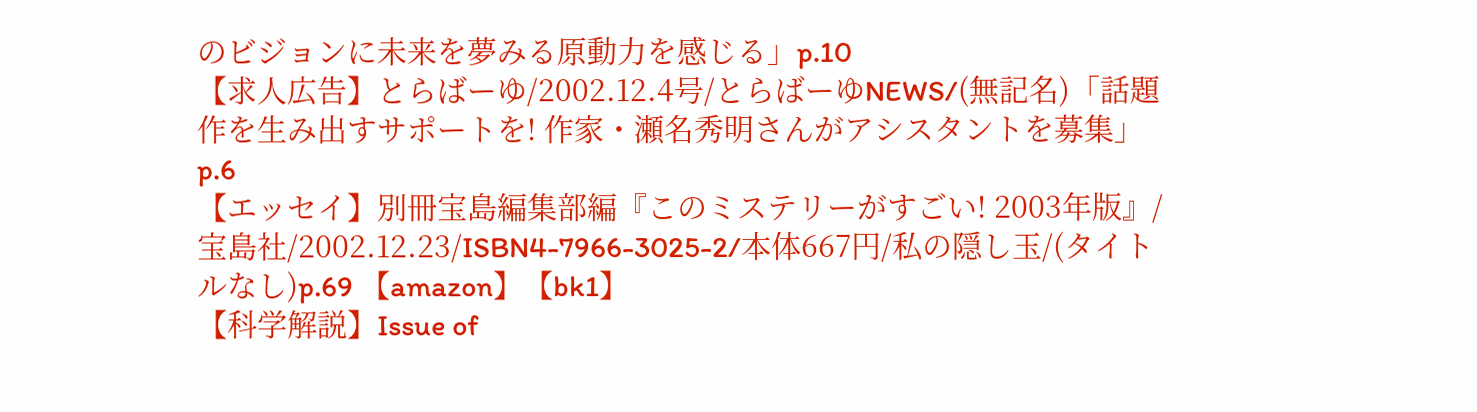のビジョンに未来を夢みる原動力を感じる」p.10
【求人広告】とらばーゆ/2002.12.4号/とらばーゆNEWS/(無記名)「話題作を生み出すサポートを! 作家・瀬名秀明さんがアシスタントを募集」p.6
【エッセイ】別冊宝島編集部編『このミステリーがすごい! 2003年版』/宝島社/2002.12.23/ISBN4-7966-3025-2/本体667円/私の隠し玉/(タイトルなし)p.69 【amazon】【bk1】
【科学解説】Issue of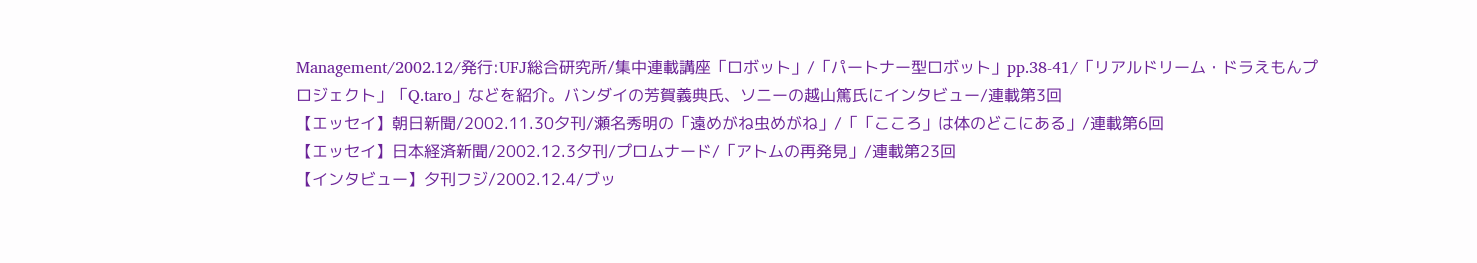Management/2002.12/発行:UFJ総合研究所/集中連載講座「ロボット」/「パートナー型ロボット」pp.38-41/「リアルドリーム・ドラえもんプロジェクト」「Q.taro」などを紹介。バンダイの芳賀義典氏、ソニーの越山篤氏にインタビュー/連載第3回
【エッセイ】朝日新聞/2002.11.30夕刊/瀬名秀明の「遠めがね虫めがね」/「「こころ」は体のどこにある」/連載第6回
【エッセイ】日本経済新聞/2002.12.3夕刊/プロムナード/「アトムの再発見」/連載第23回
【インタビュー】夕刊フジ/2002.12.4/ブッ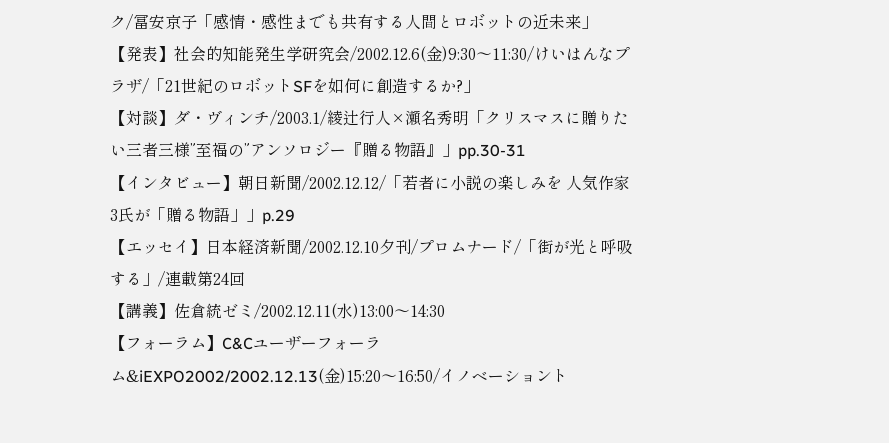ク/冨安京子「感情・感性までも共有する人間とロボットの近未来」
【発表】社会的知能発生学研究会/2002.12.6(金)9:30〜11:30/けいはんなプラザ/「21世紀のロボットSFを如何に創造するか?」
【対談】ダ・ヴィンチ/2003.1/綾辻行人×瀬名秀明「クリスマスに贈りたい三者三様”至福の”アンソロジー『贈る物語』」pp.30-31
【インタビュー】朝日新聞/2002.12.12/「若者に小説の楽しみを 人気作家3氏が「贈る物語」」p.29
【エッセイ】日本経済新聞/2002.12.10夕刊/プロムナード/「街が光と呼吸する」/連載第24回
【講義】佐倉統ゼミ/2002.12.11(水)13:00〜14:30
【フォーラム】C&Cユーザーフォーラム&iEXPO2002/2002.12.13(金)15:20〜16:50/イノベーショント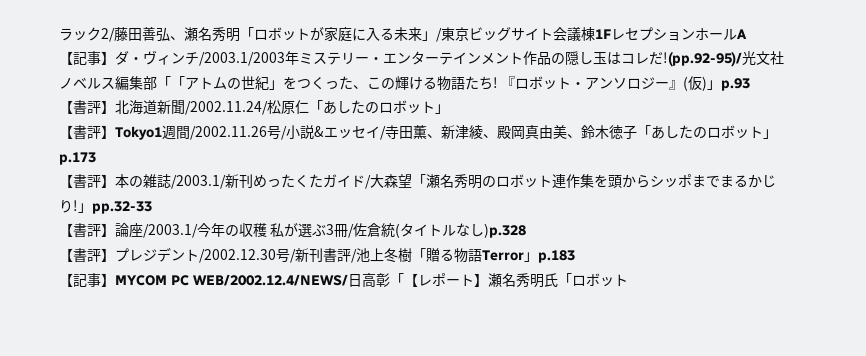ラック2/藤田善弘、瀬名秀明「ロボットが家庭に入る未来」/東京ビッグサイト会議棟1FレセプションホールA
【記事】ダ・ヴィンチ/2003.1/2003年ミステリー・エンターテインメント作品の隠し玉はコレだ!(pp.92-95)/光文社ノベルス編集部「「アトムの世紀」をつくった、この輝ける物語たち! 『ロボット・アンソロジー』(仮)」p.93
【書評】北海道新聞/2002.11.24/松原仁「あしたのロボット」
【書評】Tokyo1週間/2002.11.26号/小説&エッセイ/寺田薫、新津綾、殿岡真由美、鈴木徳子「あしたのロボット」p.173
【書評】本の雑誌/2003.1/新刊めったくたガイド/大森望「瀬名秀明のロボット連作集を頭からシッポまでまるかじり!」pp.32-33
【書評】論座/2003.1/今年の収穫 私が選ぶ3冊/佐倉統(タイトルなし)p.328
【書評】プレジデント/2002.12.30号/新刊書評/池上冬樹「贈る物語Terror」p.183
【記事】MYCOM PC WEB/2002.12.4/NEWS/日高彰「【レポート】瀬名秀明氏「ロボット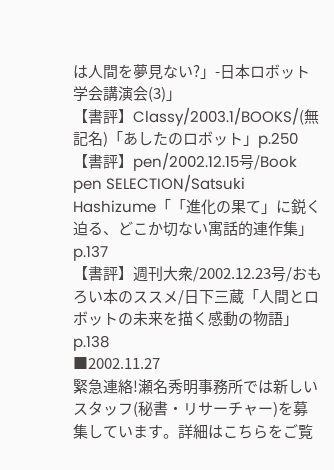は人間を夢見ない?」-日本ロボット学会講演会(3)」
【書評】Classy/2003.1/BOOKS/(無記名)「あしたのロボット」p.250
【書評】pen/2002.12.15号/Book pen SELECTION/Satsuki Hashizume「「進化の果て」に鋭く迫る、どこか切ない寓話的連作集」p.137
【書評】週刊大衆/2002.12.23号/おもろい本のススメ/日下三蔵「人間とロボットの未来を描く感動の物語」p.138
■2002.11.27
緊急連絡!瀬名秀明事務所では新しいスタッフ(秘書・リサーチャー)を募集しています。詳細はこちらをご覧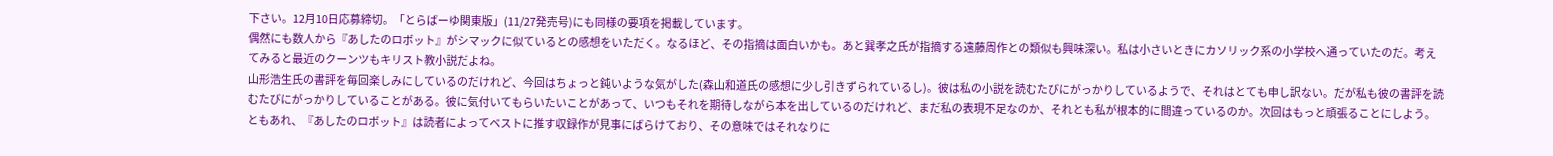下さい。12月10日応募締切。「とらばーゆ関東版」(11/27発売号)にも同様の要項を掲載しています。
偶然にも数人から『あしたのロボット』がシマックに似ているとの感想をいただく。なるほど、その指摘は面白いかも。あと巽孝之氏が指摘する遠藤周作との類似も興味深い。私は小さいときにカソリック系の小学校へ通っていたのだ。考えてみると最近のクーンツもキリスト教小説だよね。
山形浩生氏の書評を毎回楽しみにしているのだけれど、今回はちょっと鈍いような気がした(森山和道氏の感想に少し引きずられているし)。彼は私の小説を読むたびにがっかりしているようで、それはとても申し訳ない。だが私も彼の書評を読むたびにがっかりしていることがある。彼に気付いてもらいたいことがあって、いつもそれを期待しながら本を出しているのだけれど、まだ私の表現不足なのか、それとも私が根本的に間違っているのか。次回はもっと頑張ることにしよう。
ともあれ、『あしたのロボット』は読者によってベストに推す収録作が見事にばらけており、その意味ではそれなりに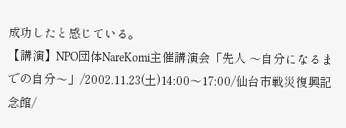成功したと感じている。
【講演】NPO団体NareKomi主催講演会「先人 〜自分になるまでの自分〜」/2002.11.23(土)14:00〜17:00/仙台市戦災復興記念館/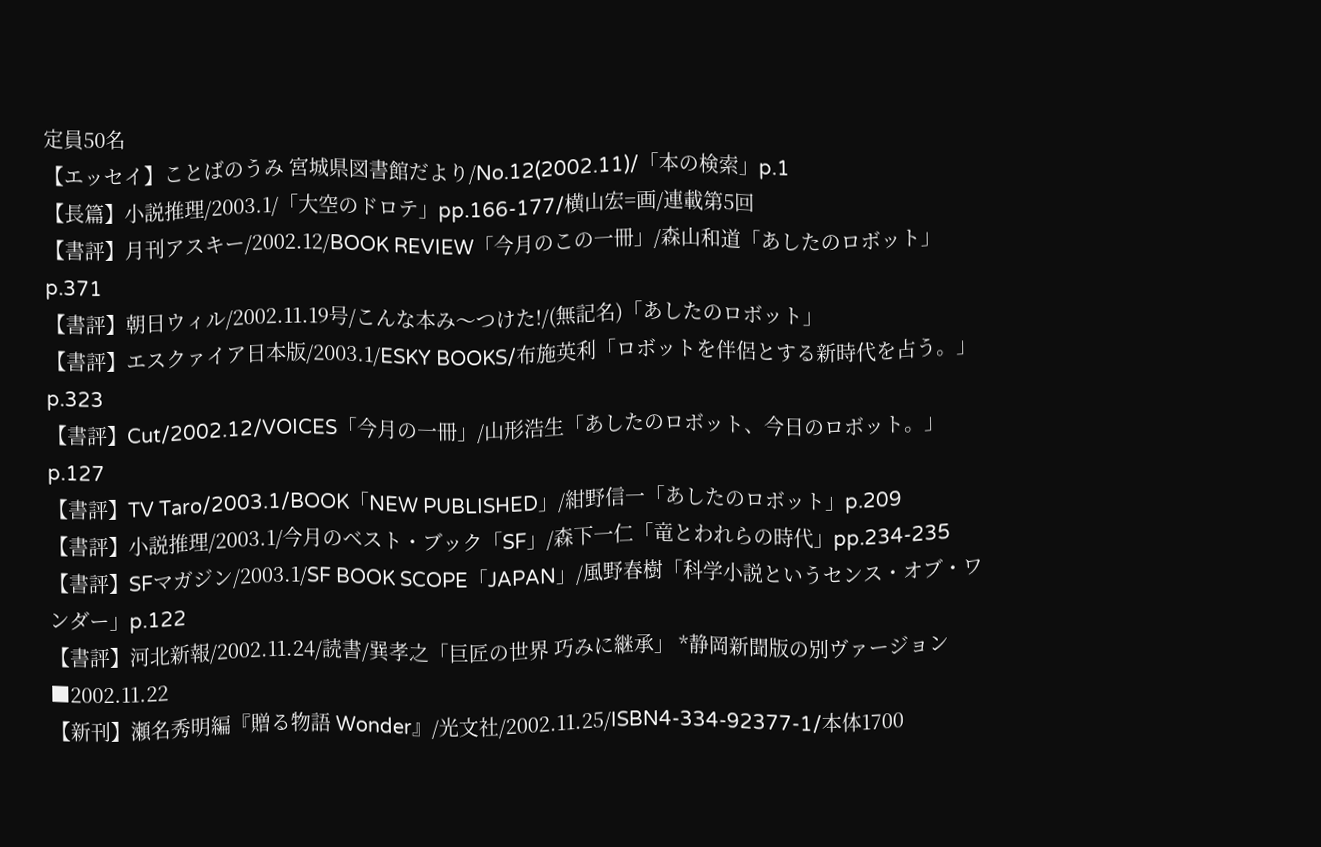定員50名
【エッセイ】ことばのうみ 宮城県図書館だより/No.12(2002.11)/「本の検索」p.1
【長篇】小説推理/2003.1/「大空のドロテ」pp.166-177/横山宏=画/連載第5回
【書評】月刊アスキー/2002.12/BOOK REVIEW「今月のこの一冊」/森山和道「あしたのロボット」p.371
【書評】朝日ウィル/2002.11.19号/こんな本み〜つけた!/(無記名)「あしたのロボット」
【書評】エスクァイア日本版/2003.1/ESKY BOOKS/布施英利「ロボットを伴侶とする新時代を占う。」p.323
【書評】Cut/2002.12/VOICES「今月の一冊」/山形浩生「あしたのロボット、今日のロボット。」p.127
【書評】TV Taro/2003.1/BOOK「NEW PUBLISHED」/紺野信一「あしたのロボット」p.209
【書評】小説推理/2003.1/今月のベスト・ブック「SF」/森下一仁「竜とわれらの時代」pp.234-235
【書評】SFマガジン/2003.1/SF BOOK SCOPE「JAPAN」/風野春樹「科学小説というセンス・オブ・ワンダー」p.122
【書評】河北新報/2002.11.24/読書/巽孝之「巨匠の世界 巧みに継承」 *静岡新聞版の別ヴァージョン
■2002.11.22
【新刊】瀬名秀明編『贈る物語 Wonder』/光文社/2002.11.25/ISBN4-334-92377-1/本体1700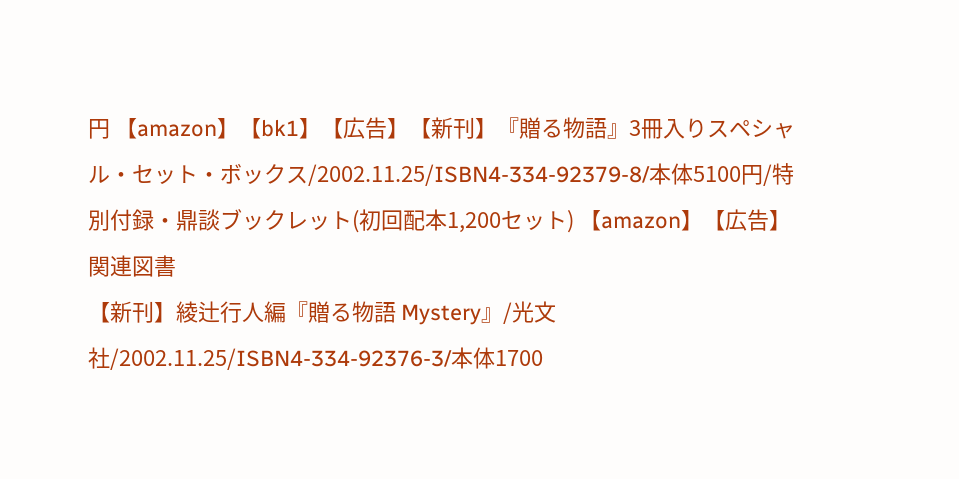円 【amazon】【bk1】【広告】【新刊】『贈る物語』3冊入りスペシャル・セット・ボックス/2002.11.25/ISBN4-334-92379-8/本体5100円/特別付録・鼎談ブックレット(初回配本1,200セット) 【amazon】【広告】
関連図書
【新刊】綾辻行人編『贈る物語 Mystery』/光文社/2002.11.25/ISBN4-334-92376-3/本体1700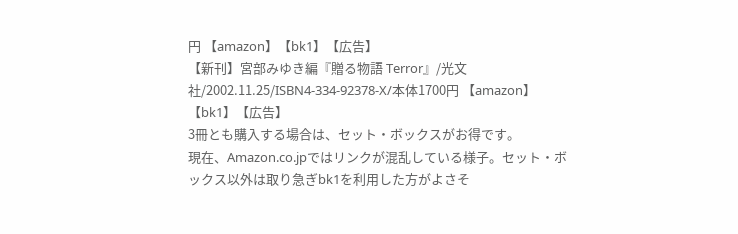円 【amazon】【bk1】【広告】
【新刊】宮部みゆき編『贈る物語 Terror』/光文社/2002.11.25/ISBN4-334-92378-X/本体1700円 【amazon】【bk1】【広告】
3冊とも購入する場合は、セット・ボックスがお得です。
現在、Amazon.co.jpではリンクが混乱している様子。セット・ボックス以外は取り急ぎbk1を利用した方がよさそ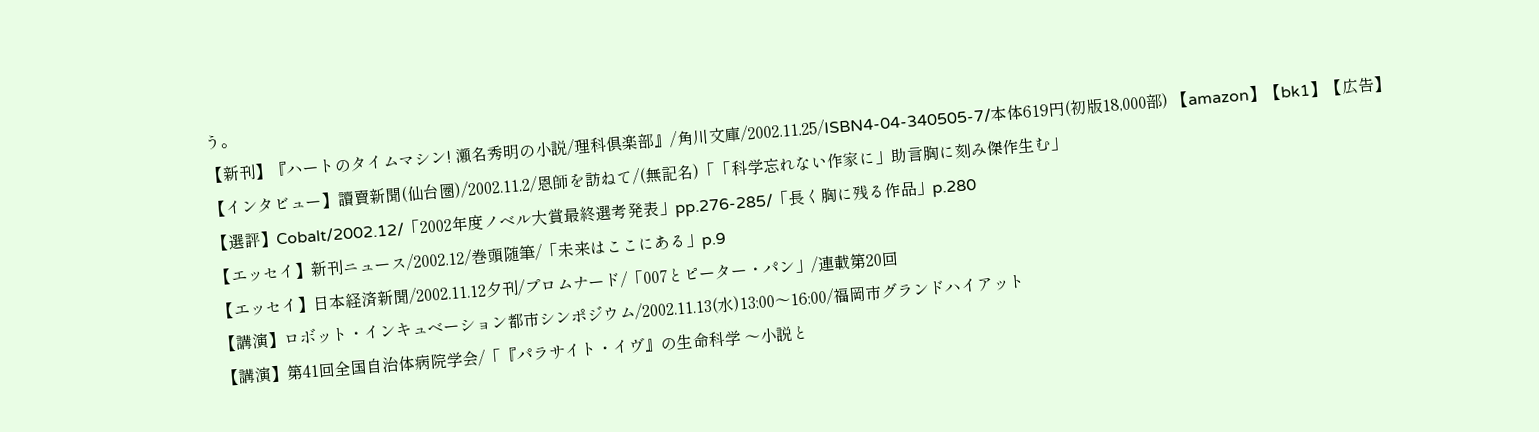う。
【新刊】『ハートのタイムマシン! 瀬名秀明の小説/理科倶楽部』/角川文庫/2002.11.25/ISBN4-04-340505-7/本体619円(初版18,000部) 【amazon】【bk1】【広告】
【インタビュー】讀賣新聞(仙台圏)/2002.11.2/恩師を訪ねて/(無記名)「「科学忘れない作家に」助言胸に刻み傑作生む」
【選評】Cobalt/2002.12/「2002年度ノベル大賞最終選考発表」pp.276-285/「長く胸に残る作品」p.280
【エッセイ】新刊ニュース/2002.12/巻頭随筆/「未来はここにある」p.9
【エッセイ】日本経済新聞/2002.11.12夕刊/プロムナード/「007とピーター・パン」/連載第20回
【講演】ロボット・インキュベーション都市シンポジウム/2002.11.13(水)13:00〜16:00/福岡市グランドハイアット
【講演】第41回全国自治体病院学会/「『パラサイト・イヴ』の生命科学 〜小説と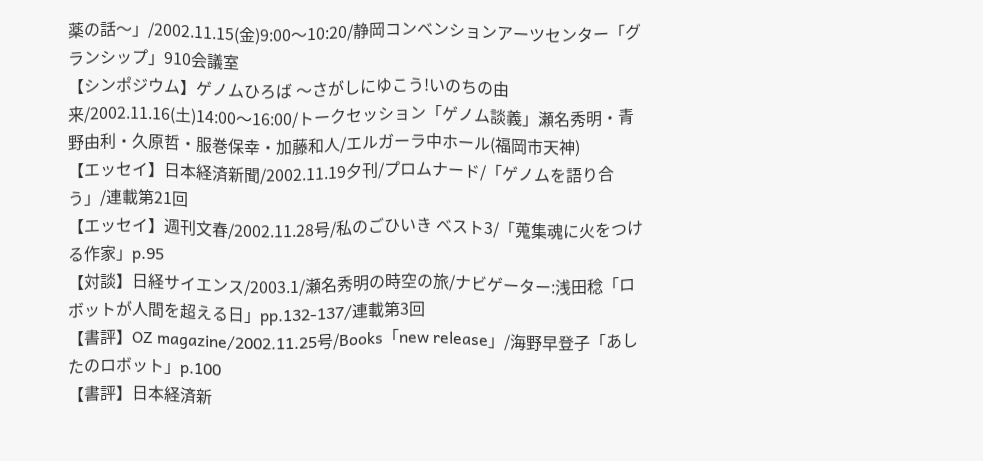薬の話〜」/2002.11.15(金)9:00〜10:20/静岡コンベンションアーツセンター「グランシップ」910会議室
【シンポジウム】ゲノムひろば 〜さがしにゆこう!いのちの由来/2002.11.16(土)14:00〜16:00/トークセッション「ゲノム談義」瀬名秀明・青野由利・久原哲・服巻保幸・加藤和人/エルガーラ中ホール(福岡市天神)
【エッセイ】日本経済新聞/2002.11.19夕刊/プロムナード/「ゲノムを語り合う」/連載第21回
【エッセイ】週刊文春/2002.11.28号/私のごひいき ベスト3/「蒐集魂に火をつける作家」p.95
【対談】日経サイエンス/2003.1/瀬名秀明の時空の旅/ナビゲーター:浅田稔「ロボットが人間を超える日」pp.132-137/連載第3回
【書評】OZ magazine/2002.11.25号/Books「new release」/海野早登子「あしたのロボット」p.100
【書評】日本経済新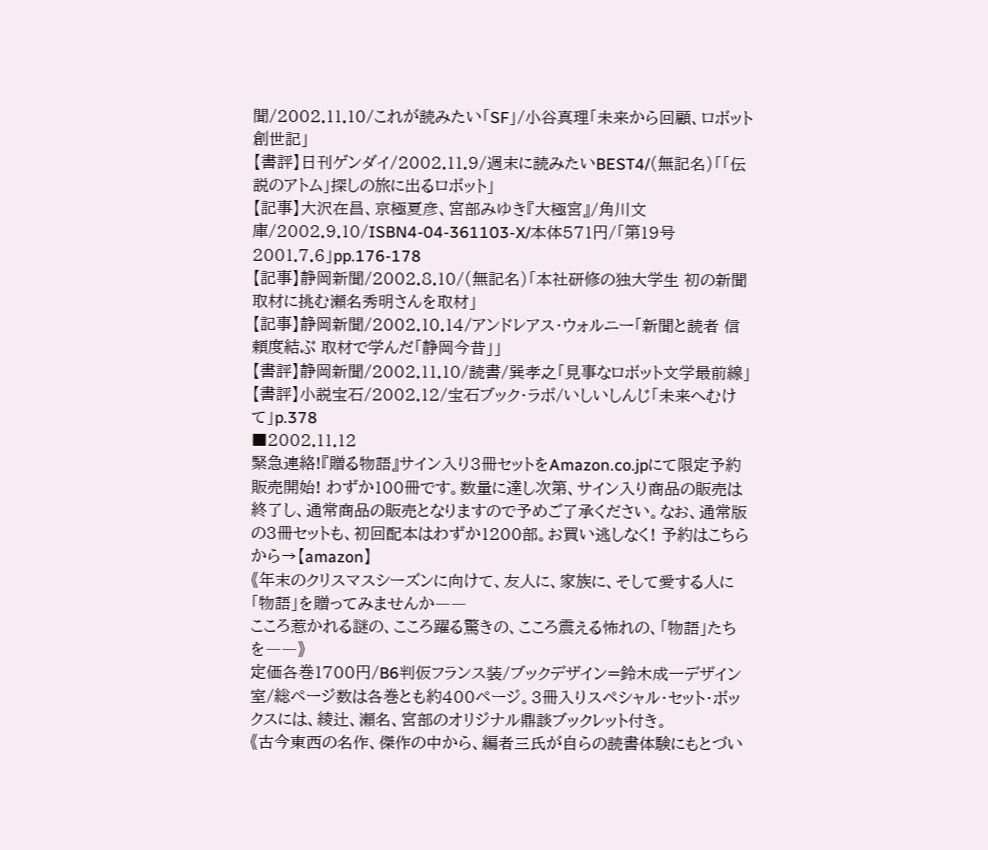聞/2002.11.10/これが読みたい「SF」/小谷真理「未来から回顧、ロボット創世記」
【書評】日刊ゲンダイ/2002.11.9/週末に読みたいBEST4/(無記名)「「伝説のアトム」探しの旅に出るロボット」
【記事】大沢在昌、京極夏彦、宮部みゆき『大極宮』/角川文庫/2002.9.10/ISBN4-04-361103-X/本体571円/「第19号 2001.7.6」pp.176-178
【記事】静岡新聞/2002.8.10/(無記名)「本社研修の独大学生 初の新聞取材に挑む瀬名秀明さんを取材」
【記事】静岡新聞/2002.10.14/アンドレアス・ウォルニー「新聞と読者 信頼度結ぶ 取材で学んだ「静岡今昔」」
【書評】静岡新聞/2002.11.10/読書/巽孝之「見事なロボット文学最前線」
【書評】小説宝石/2002.12/宝石ブック・ラボ/いしいしんじ「未来へむけて」p.378
■2002.11.12
緊急連絡!『贈る物語』サイン入り3冊セットをAmazon.co.jpにて限定予約販売開始! わずか100冊です。数量に達し次第、サイン入り商品の販売は終了し、通常商品の販売となりますので予めご了承ください。なお、通常版の3冊セットも、初回配本はわずか1200部。お買い逃しなく! 予約はこちらから→【amazon】
《年末のクリスマスシーズンに向けて、友人に、家族に、そして愛する人に「物語」を贈ってみませんか――
こころ惹かれる謎の、こころ躍る驚きの、こころ震える怖れの、「物語」たちを――》
定価各巻1700円/B6判仮フランス装/ブックデザイン=鈴木成一デザイン室/総ページ数は各巻とも約400ページ。3冊入りスペシャル・セット・ボックスには、綾辻、瀬名、宮部のオリジナル鼎談ブックレット付き。
《古今東西の名作、傑作の中から、編者三氏が自らの読書体験にもとづい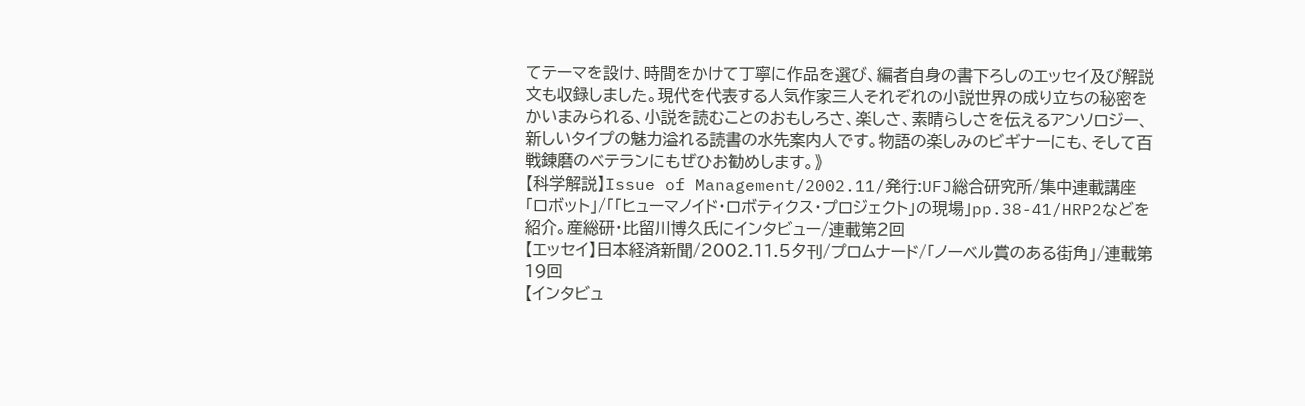てテーマを設け、時間をかけて丁寧に作品を選び、編者自身の書下ろしのエッセイ及び解説文も収録しました。現代を代表する人気作家三人それぞれの小説世界の成り立ちの秘密をかいまみられる、小説を読むことのおもしろさ、楽しさ、素晴らしさを伝えるアンソロジー、新しいタイプの魅力溢れる読書の水先案内人です。物語の楽しみのビギナーにも、そして百戦錬磨のベテランにもぜひお勧めします。》
【科学解説】Issue of Management/2002.11/発行:UFJ総合研究所/集中連載講座「ロボット」/「「ヒューマノイド・ロボティクス・プロジェクト」の現場」pp.38-41/HRP2などを紹介。産総研・比留川博久氏にインタビュー/連載第2回
【エッセイ】日本経済新聞/2002.11.5夕刊/プロムナード/「ノーベル賞のある街角」/連載第19回
【インタビュ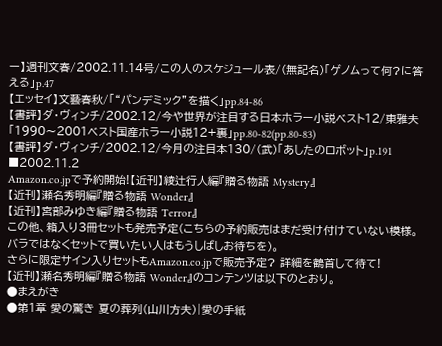ー】週刊文春/2002.11.14号/この人のスケジュール表/(無記名)「ゲノムって何?に答える」p.47
【エッセイ】文藝春秋/「“パンデミック”を描く」pp.84-86
【書評】ダ・ヴィンチ/2002.12/今や世界が注目する日本ホラー小説ベスト12/東雅夫「1990〜2001ベスト国産ホラー小説12+裏」pp.80-82(pp.80-83)
【書評】ダ・ヴィンチ/2002.12/今月の注目本130/(武)「あしたのロボット」p.191
■2002.11.2
Amazon.co.jpで予約開始!【近刊】綾辻行人編『贈る物語 Mystery』
【近刊】瀬名秀明編『贈る物語 Wonder』
【近刊】宮部みゆき編『贈る物語 Terror』
この他、箱入り3冊セットも発売予定(こちらの予約販売はまだ受け付けていない模様。バラではなくセットで買いたい人はもうしばしお待ちを)。
さらに限定サイン入りセットもAmazon.co.jpで販売予定? 詳細を鶴首して待て!
【近刊】瀬名秀明編『贈る物語 Wonder』のコンテンツは以下のとおり。
●まえがき
●第1章 愛の驚き 夏の葬列(山川方夫)|愛の手紙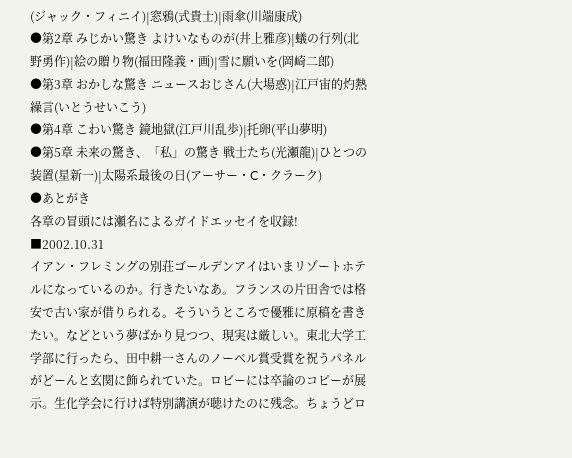(ジャック・フィニイ)|窓鴉(式貴士)|雨傘(川端康成)
●第2章 みじかい驚き よけいなものが(井上雅彦)|蟻の行列(北野勇作)|絵の贈り物(福田隆義・画)|雪に願いを(岡崎二郎)
●第3章 おかしな驚き ニュースおじさん(大場惑)|江戸宙的灼熱繰言(いとうせいこう)
●第4章 こわい驚き 鏡地獄(江戸川乱歩)|托卵(平山夢明)
●第5章 未来の驚き、「私」の驚き 戦士たち(光瀬龍)|ひとつの装置(星新一)|太陽系最後の日(アーサー・C・クラーク)
●あとがき
各章の冒頭には瀬名によるガイドエッセイを収録!
■2002.10.31
イアン・フレミングの別荘ゴールデンアイはいまリゾートホテルになっているのか。行きたいなあ。フランスの片田舎では格安で古い家が借りられる。そういうところで優雅に原稿を書きたい。などという夢ばかり見つつ、現実は厳しい。東北大学工学部に行ったら、田中耕一さんのノーベル賞受賞を祝うパネルがどーんと玄関に飾られていた。ロビーには卒論のコピーが展示。生化学会に行けば特別講演が聴けたのに残念。ちょうどロ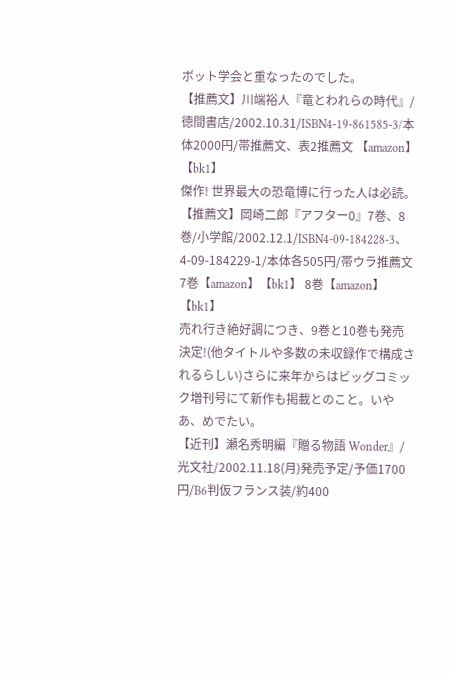ボット学会と重なったのでした。
【推薦文】川端裕人『竜とわれらの時代』/徳間書店/2002.10.31/ISBN4-19-861585-3/本体2000円/帯推薦文、表2推薦文 【amazon】【bk1】
傑作! 世界最大の恐竜博に行った人は必読。
【推薦文】岡崎二郎『アフター0』7巻、8巻/小学館/2002.12.1/ISBN4-09-184228-3、4-09-184229-1/本体各505円/帯ウラ推薦文 7巻【amazon】【bk1】 8巻【amazon】【bk1】
売れ行き絶好調につき、9巻と10巻も発売決定!(他タイトルや多数の未収録作で構成されるらしい)さらに来年からはビッグコミック増刊号にて新作も掲載とのこと。いやあ、めでたい。
【近刊】瀬名秀明編『贈る物語 Wonder』/光文社/2002.11.18(月)発売予定/予価1700円/B6判仮フランス装/約400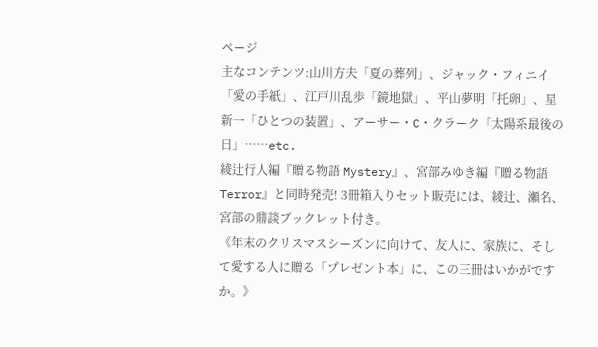ページ
主なコンテンツ:山川方夫「夏の葬列」、ジャック・フィニイ「愛の手紙」、江戸川乱歩「鏡地獄」、平山夢明「托卵」、星新一「ひとつの装置」、アーサー・C・クラーク「太陽系最後の日」……etc.
綾辻行人編『贈る物語 Mystery』、宮部みゆき編『贈る物語 Terror』と同時発売! 3冊箱入りセット販売には、綾辻、瀬名、宮部の鼎談ブックレット付き。
《年末のクリスマスシーズンに向けて、友人に、家族に、そして愛する人に贈る「プレゼント本」に、この三冊はいかがですか。》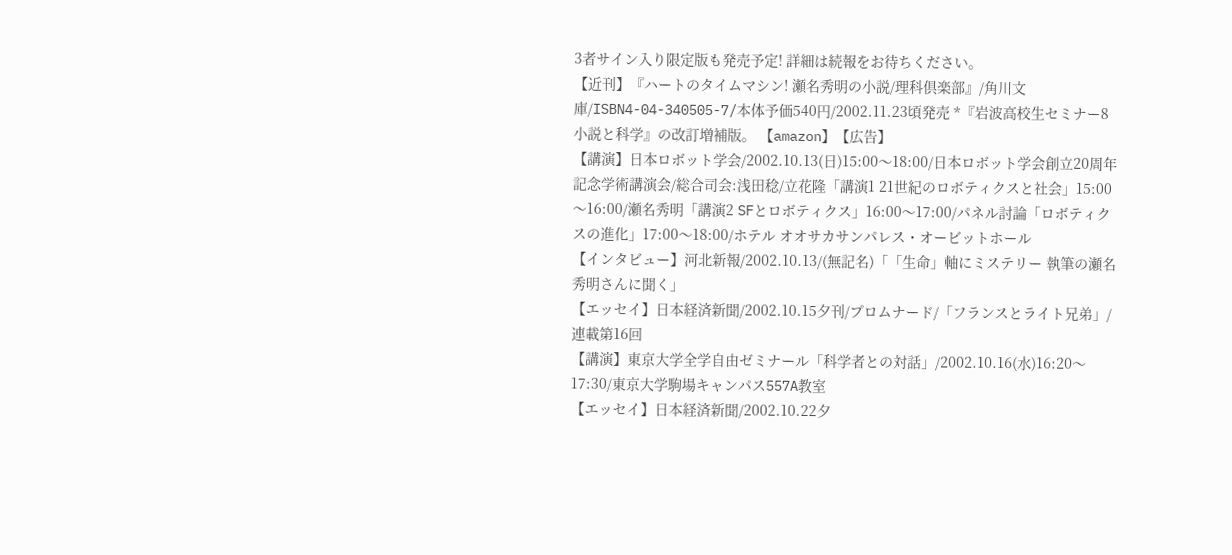3者サイン入り限定版も発売予定! 詳細は続報をお待ちください。
【近刊】『ハートのタイムマシン! 瀬名秀明の小説/理科倶楽部』/角川文庫/ISBN4-04-340505-7/本体予価540円/2002.11.23頃発売 *『岩波高校生セミナー8 小説と科学』の改訂増補版。 【amazon】【広告】
【講演】日本ロボット学会/2002.10.13(日)15:00〜18:00/日本ロボット学会創立20周年記念学術講演会/総合司会:浅田稔/立花隆「講演1 21世紀のロボティクスと社会」15:00〜16:00/瀬名秀明「講演2 SFとロボティクス」16:00〜17:00/パネル討論「ロボティクスの進化」17:00〜18:00/ホテル オオサカサンパレス・オービットホール
【インタビュー】河北新報/2002.10.13/(無記名)「「生命」軸にミステリー 執筆の瀬名秀明さんに聞く」
【エッセイ】日本経済新聞/2002.10.15夕刊/プロムナード/「フランスとライト兄弟」/連載第16回
【講演】東京大学全学自由ゼミナール「科学者との対話」/2002.10.16(水)16:20〜17:30/東京大学駒場キャンパス557A教室
【エッセイ】日本経済新聞/2002.10.22夕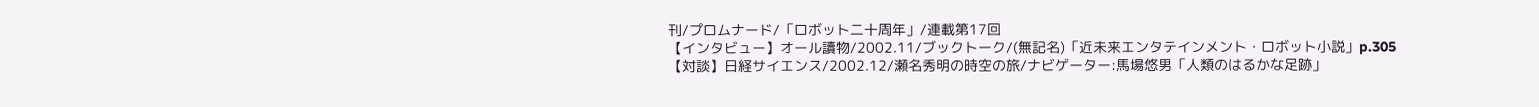刊/プロムナード/「ロボット二十周年」/連載第17回
【インタビュー】オール讀物/2002.11/ブックトーク/(無記名)「近未来エンタテインメント・ロボット小説」p.305
【対談】日経サイエンス/2002.12/瀬名秀明の時空の旅/ナビゲーター:馬場悠男「人類のはるかな足跡」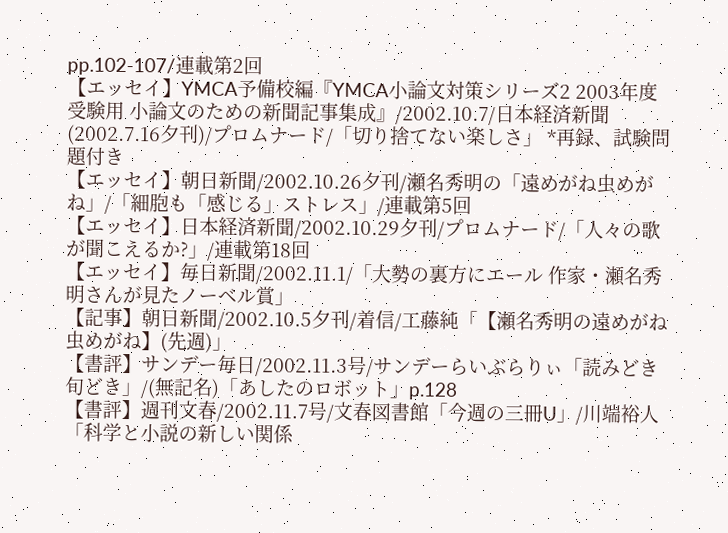pp.102-107/連載第2回
【エッセイ】YMCA予備校編『YMCA小論文対策シリーズ2 2003年度受験用 小論文のための新聞記事集成』/2002.10.7/日本経済新聞(2002.7.16夕刊)/プロムナード/「切り捨てない楽しさ」 *再録、試験問題付き
【エッセイ】朝日新聞/2002.10.26夕刊/瀬名秀明の「遠めがね虫めがね」/「細胞も「感じる」ストレス」/連載第5回
【エッセイ】日本経済新聞/2002.10.29夕刊/プロムナード/「人々の歌が聞こえるか?」/連載第18回
【エッセイ】毎日新聞/2002.11.1/「大勢の裏方にエール 作家・瀬名秀明さんが見たノーベル賞」
【記事】朝日新聞/2002.10.5夕刊/着信/工藤純「【瀬名秀明の遠めがね虫めがね】(先週)」
【書評】サンデー毎日/2002.11.3号/サンデーらいぶらりぃ「読みどき旬どき」/(無記名)「あしたのロボット」p.128
【書評】週刊文春/2002.11.7号/文春図書館「今週の三冊U」/川端裕人「科学と小説の新しい関係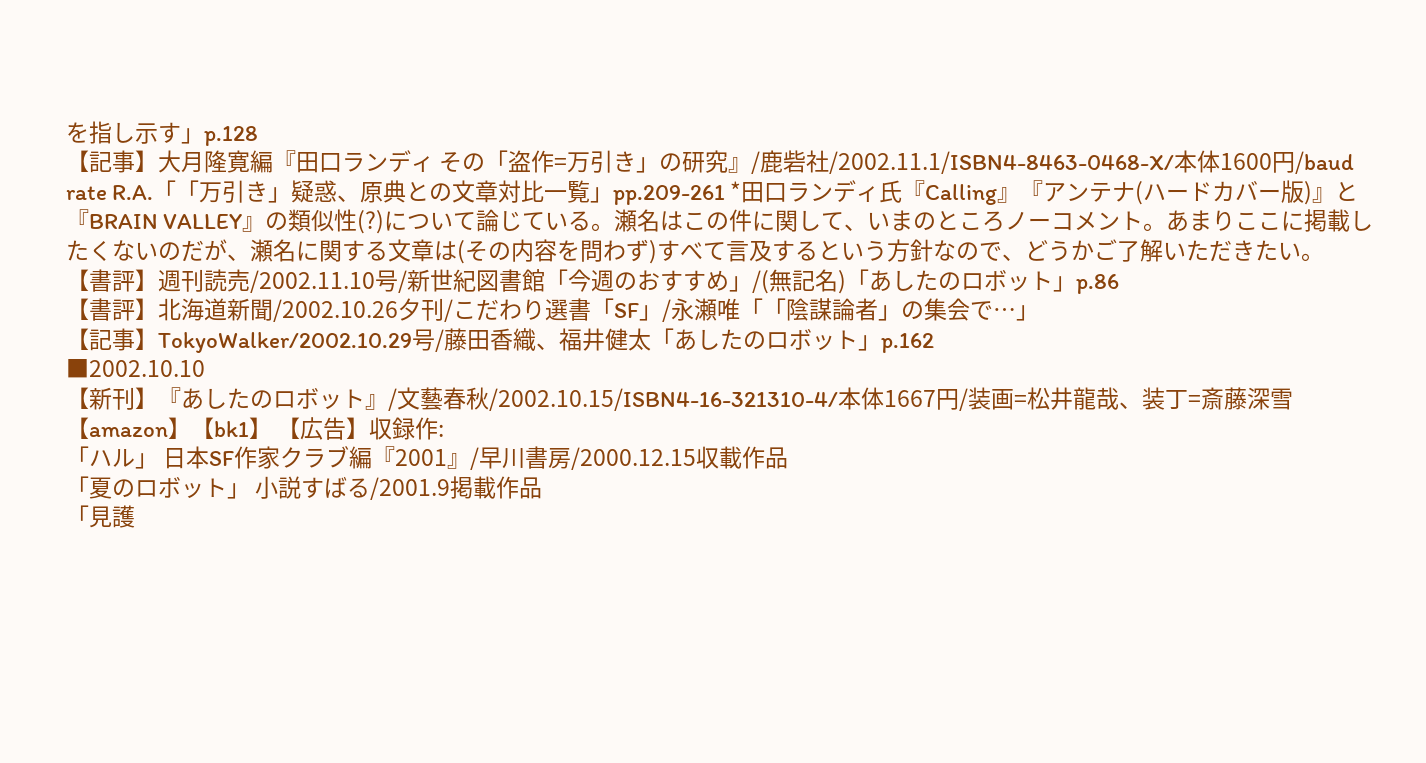を指し示す」p.128
【記事】大月隆寛編『田口ランディ その「盗作=万引き」の研究』/鹿砦社/2002.11.1/ISBN4-8463-0468-X/本体1600円/baud rate R.A.「「万引き」疑惑、原典との文章対比一覧」pp.209-261 *田口ランディ氏『Calling』『アンテナ(ハードカバー版)』と『BRAIN VALLEY』の類似性(?)について論じている。瀬名はこの件に関して、いまのところノーコメント。あまりここに掲載したくないのだが、瀬名に関する文章は(その内容を問わず)すべて言及するという方針なので、どうかご了解いただきたい。
【書評】週刊読売/2002.11.10号/新世紀図書館「今週のおすすめ」/(無記名)「あしたのロボット」p.86
【書評】北海道新聞/2002.10.26夕刊/こだわり選書「SF」/永瀬唯「「陰謀論者」の集会で…」
【記事】TokyoWalker/2002.10.29号/藤田香織、福井健太「あしたのロボット」p.162
■2002.10.10
【新刊】『あしたのロボット』/文藝春秋/2002.10.15/ISBN4-16-321310-4/本体1667円/装画=松井龍哉、装丁=斎藤深雪 【amazon】【bk1】 【広告】収録作:
「ハル」 日本SF作家クラブ編『2001』/早川書房/2000.12.15収載作品
「夏のロボット」 小説すばる/2001.9掲載作品
「見護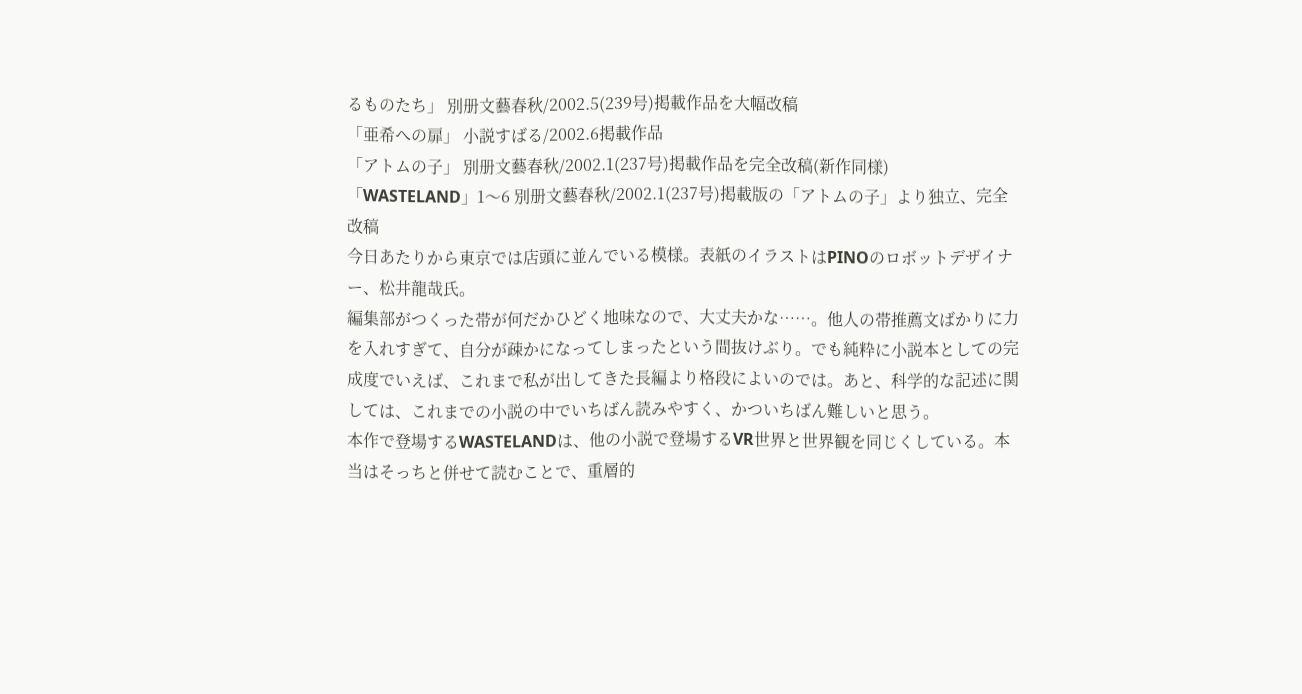るものたち」 別册文藝春秋/2002.5(239号)掲載作品を大幅改稿
「亜希への扉」 小説すばる/2002.6掲載作品
「アトムの子」 別册文藝春秋/2002.1(237号)掲載作品を完全改稿(新作同様)
「WASTELAND」1〜6 別册文藝春秋/2002.1(237号)掲載版の「アトムの子」より独立、完全改稿
今日あたりから東京では店頭に並んでいる模様。表紙のイラストはPINOのロボットデザイナー、松井龍哉氏。
編集部がつくった帯が何だかひどく地味なので、大丈夫かな……。他人の帯推薦文ばかりに力を入れすぎて、自分が疎かになってしまったという間抜けぶり。でも純粋に小説本としての完成度でいえば、これまで私が出してきた長編より格段によいのでは。あと、科学的な記述に関しては、これまでの小説の中でいちばん読みやすく、かついちばん難しいと思う。
本作で登場するWASTELANDは、他の小説で登場するVR世界と世界観を同じくしている。本当はそっちと併せて読むことで、重層的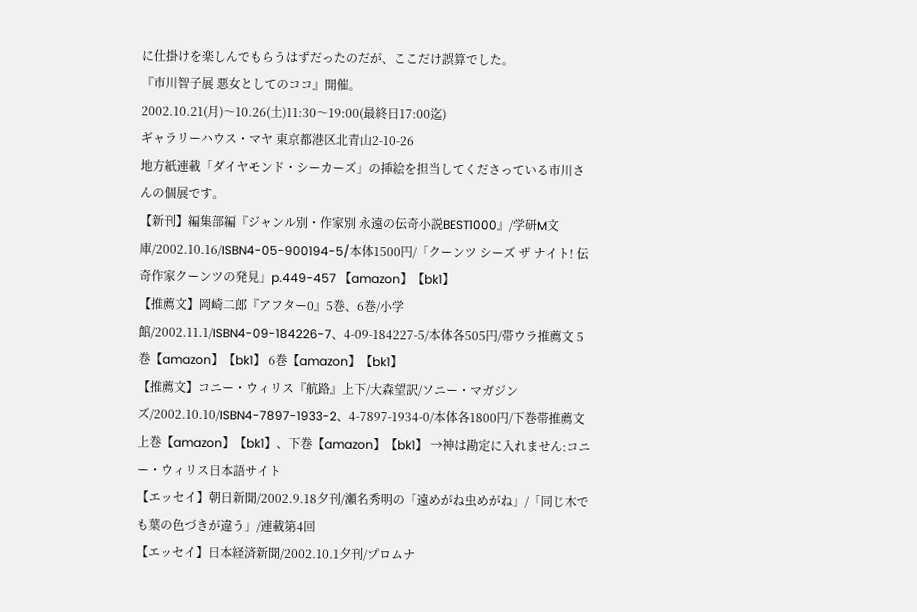に仕掛けを楽しんでもらうはずだったのだが、ここだけ誤算でした。
『市川智子展 悪女としてのココ』開催。
2002.10.21(月)〜10.26(土)11:30〜19:00(最終日17:00迄)
ギャラリーハウス・マヤ 東京都港区北青山2-10-26
地方紙連載「ダイヤモンド・シーカーズ」の挿絵を担当してくださっている市川さんの個展です。
【新刊】編集部編『ジャンル別・作家別 永遠の伝奇小説BEST1000』/学研M文庫/2002.10.16/ISBN4-05-900194-5/本体1500円/「クーンツ シーズ ザ ナイト! 伝奇作家クーンツの発見」p.449-457 【amazon】【bk1】
【推薦文】岡崎二郎『アフター0』5巻、6巻/小学館/2002.11.1/ISBN4-09-184226-7、4-09-184227-5/本体各505円/帯ウラ推薦文 5巻【amazon】【bk1】 6巻【amazon】【bk1】
【推薦文】コニー・ウィリス『航路』上下/大森望訳/ソニー・マガジンズ/2002.10.10/ISBN4-7897-1933-2、4-7897-1934-0/本体各1800円/下巻帯推薦文 上巻【amazon】【bk1】、下巻【amazon】【bk1】 →神は勘定に入れません:コニー・ウィリス日本語サイト
【エッセイ】朝日新聞/2002.9.18夕刊/瀬名秀明の「遠めがね虫めがね」/「同じ木でも葉の色づきが違う」/連載第4回
【エッセイ】日本経済新聞/2002.10.1夕刊/プロムナ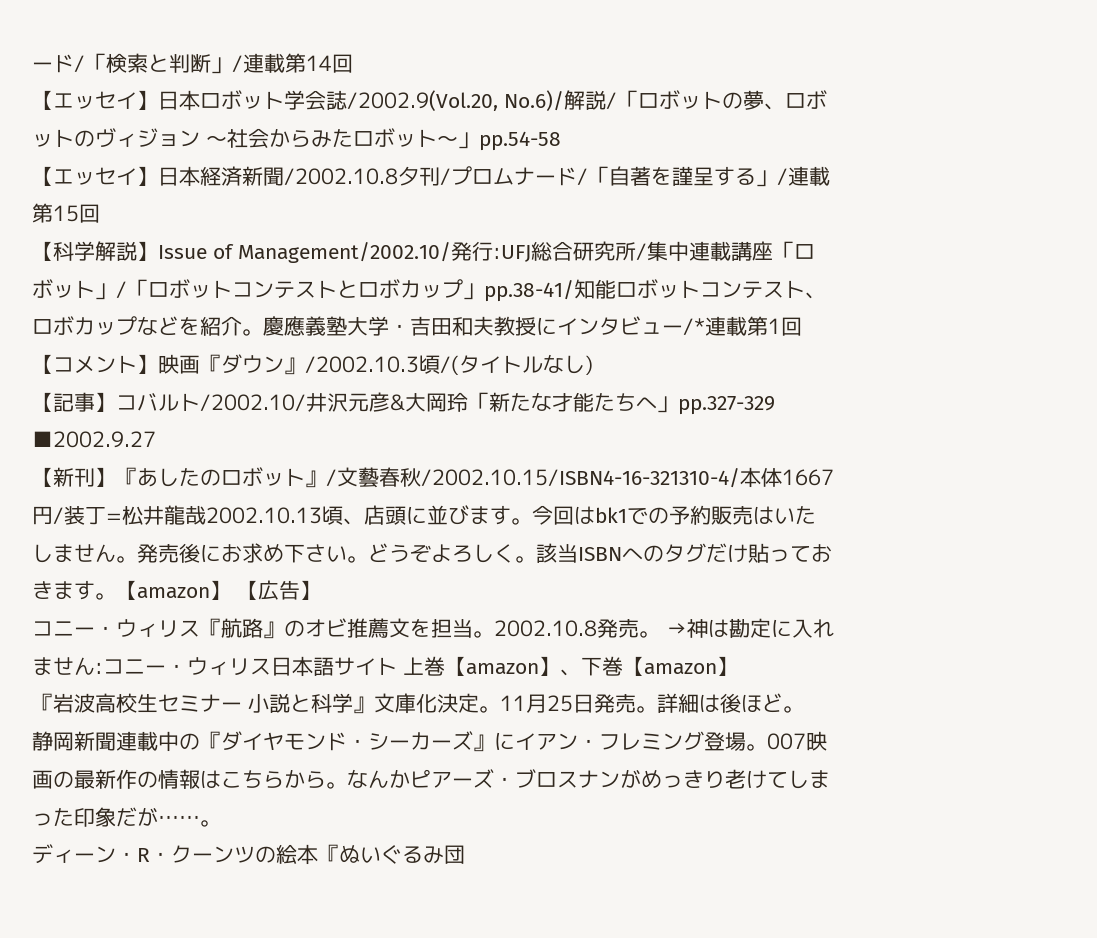ード/「検索と判断」/連載第14回
【エッセイ】日本ロボット学会誌/2002.9(Vol.20, No.6)/解説/「ロボットの夢、ロボットのヴィジョン 〜社会からみたロボット〜」pp.54-58
【エッセイ】日本経済新聞/2002.10.8夕刊/プロムナード/「自著を謹呈する」/連載第15回
【科学解説】Issue of Management/2002.10/発行:UFJ総合研究所/集中連載講座「ロボット」/「ロボットコンテストとロボカップ」pp.38-41/知能ロボットコンテスト、ロボカップなどを紹介。慶應義塾大学・吉田和夫教授にインタビュー/*連載第1回
【コメント】映画『ダウン』/2002.10.3頃/(タイトルなし)
【記事】コバルト/2002.10/井沢元彦&大岡玲「新たな才能たちへ」pp.327-329
■2002.9.27
【新刊】『あしたのロボット』/文藝春秋/2002.10.15/ISBN4-16-321310-4/本体1667円/装丁=松井龍哉2002.10.13頃、店頭に並びます。今回はbk1での予約販売はいたしません。発売後にお求め下さい。どうぞよろしく。該当ISBNへのタグだけ貼っておきます。【amazon】 【広告】
コニー・ウィリス『航路』のオビ推薦文を担当。2002.10.8発売。 →神は勘定に入れません:コニー・ウィリス日本語サイト 上巻【amazon】、下巻【amazon】
『岩波高校生セミナー 小説と科学』文庫化決定。11月25日発売。詳細は後ほど。
静岡新聞連載中の『ダイヤモンド・シーカーズ』にイアン・フレミング登場。007映画の最新作の情報はこちらから。なんかピアーズ・ブロスナンがめっきり老けてしまった印象だが……。
ディーン・R・クーンツの絵本『ぬいぐるみ団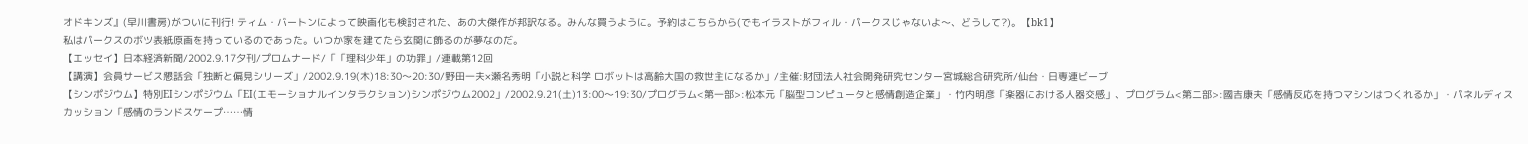オドキンズ』(早川書房)がついに刊行! ティム・バートンによって映画化も検討された、あの大傑作が邦訳なる。みんな買うように。予約はこちらから(でもイラストがフィル・パークスじゃないよ〜、どうして?)。【bk1】
私はパークスのボツ表紙原画を持っているのであった。いつか家を建てたら玄関に飾るのが夢なのだ。
【エッセイ】日本経済新聞/2002.9.17夕刊/プロムナード/「「理科少年」の功罪」/連載第12回
【講演】会員サービス懇話会「独断と偏見シリーズ」/2002.9.19(木)18:30〜20:30/野田一夫×瀬名秀明「小説と科学 ロボットは高齢大国の救世主になるか」/主催:財団法人社会開発研究センター宮城総合研究所/仙台・日専連ビーブ
【シンポジウム】特別EIシンポジウム「EI(エモーショナルインタラクション)シンポジウム2002」/2002.9.21(土)13:00〜19:30/プログラム<第一部>:松本元「脳型コンピュータと感情創造企業」・竹内明彦「楽器における人器交感」、プログラム<第二部>:國吉康夫「感情反応を持つマシンはつくれるか」・パネルディスカッション「感情のランドスケープ……情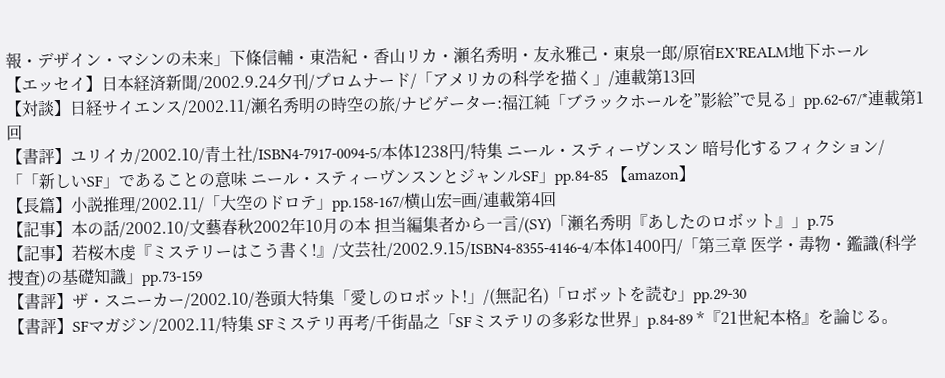報・デザイン・マシンの未来」下條信輔・東浩紀・香山リカ・瀬名秀明・友永雅己・東泉一郎/原宿EX'REALM地下ホール
【エッセイ】日本経済新聞/2002.9.24夕刊/プロムナード/「アメリカの科学を描く」/連載第13回
【対談】日経サイエンス/2002.11/瀬名秀明の時空の旅/ナビゲーター:福江純「ブラックホールを”影絵”で見る」pp.62-67/*連載第1回
【書評】ユリイカ/2002.10/青土社/ISBN4-7917-0094-5/本体1238円/特集 ニール・スティーヴンスン 暗号化するフィクション/「「新しいSF」であることの意味 ニール・スティーヴンスンとジャンルSF」pp.84-85 【amazon】
【長篇】小説推理/2002.11/「大空のドロテ」pp.158-167/横山宏=画/連載第4回
【記事】本の話/2002.10/文藝春秋2002年10月の本 担当編集者から一言/(SY)「瀬名秀明『あしたのロボット』」p.75
【記事】若桜木虔『ミステリーはこう書く!』/文芸社/2002.9.15/ISBN4-8355-4146-4/本体1400円/「第三章 医学・毒物・鑑識(科学捜査)の基礎知識」pp.73-159
【書評】ザ・スニーカー/2002.10/巻頭大特集「愛しのロボット!」/(無記名)「ロボットを読む」pp.29-30
【書評】SFマガジン/2002.11/特集 SFミステリ再考/千街晶之「SFミステリの多彩な世界」p.84-89 *『21世紀本格』を論じる。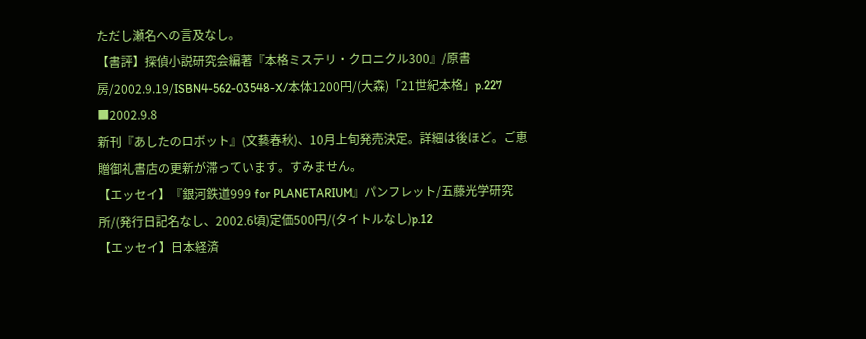ただし瀬名への言及なし。
【書評】探偵小説研究会編著『本格ミステリ・クロニクル300』/原書房/2002.9.19/ISBN4-562-03548-X/本体1200円/(大森)「21世紀本格」p.227
■2002.9.8
新刊『あしたのロボット』(文藝春秋)、10月上旬発売決定。詳細は後ほど。ご恵贈御礼書店の更新が滞っています。すみません。
【エッセイ】『銀河鉄道999 for PLANETARIUM』パンフレット/五藤光学研究所/(発行日記名なし、2002.6頃)定価500円/(タイトルなし)p.12
【エッセイ】日本経済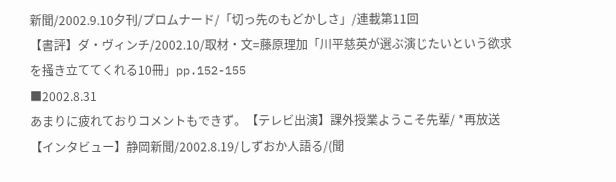新聞/2002.9.10夕刊/プロムナード/「切っ先のもどかしさ」/連載第11回
【書評】ダ・ヴィンチ/2002.10/取材・文=藤原理加「川平慈英が選ぶ演じたいという欲求を掻き立ててくれる10冊」pp.152-155
■2002.8.31
あまりに疲れておりコメントもできず。【テレビ出演】課外授業ようこそ先輩/ *再放送
【インタビュー】静岡新聞/2002.8.19/しずおか人語る/(聞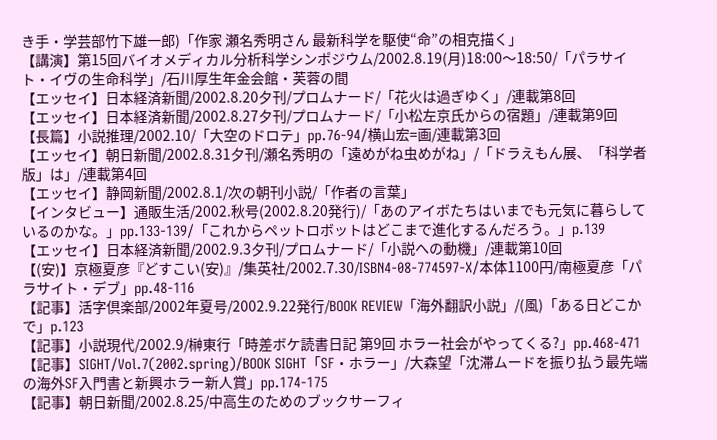き手・学芸部竹下雄一郎)「作家 瀬名秀明さん 最新科学を駆使“命”の相克描く」
【講演】第15回バイオメディカル分析科学シンポジウム/2002.8.19(月)18:00〜18:50/「パラサイト・イヴの生命科学」/石川厚生年金会館・芙蓉の間
【エッセイ】日本経済新聞/2002.8.20夕刊/プロムナード/「花火は過ぎゆく」/連載第8回
【エッセイ】日本経済新聞/2002.8.27夕刊/プロムナード/「小松左京氏からの宿題」/連載第9回
【長篇】小説推理/2002.10/「大空のドロテ」pp.76-94/横山宏=画/連載第3回
【エッセイ】朝日新聞/2002.8.31夕刊/瀬名秀明の「遠めがね虫めがね」/「ドラえもん展、「科学者版」は」/連載第4回
【エッセイ】静岡新聞/2002.8.1/次の朝刊小説/「作者の言葉」
【インタビュー】通販生活/2002.秋号(2002.8.20発行)/「あのアイボたちはいまでも元気に暮らしているのかな。」pp.133-139/「これからペットロボットはどこまで進化するんだろう。」p.139
【エッセイ】日本経済新聞/2002.9.3夕刊/プロムナード/「小説への動機」/連載第10回
【(安)】京極夏彦『どすこい(安)』/集英社/2002.7.30/ISBN4-08-774597-X/本体1100円/南極夏彦「パラサイト・デブ」pp.48-116
【記事】活字倶楽部/2002年夏号/2002.9.22発行/BOOK REVIEW「海外翻訳小説」/(風)「ある日どこかで」p.123
【記事】小説現代/2002.9/榊東行「時差ボケ読書日記 第9回 ホラー社会がやってくる?」pp.468-471
【記事】SIGHT/Vol.7(2002.spring)/BOOK SIGHT「SF・ホラー」/大森望「沈滞ムードを振り払う最先端の海外SF入門書と新興ホラー新人賞」pp.174-175
【記事】朝日新聞/2002.8.25/中高生のためのブックサーフィ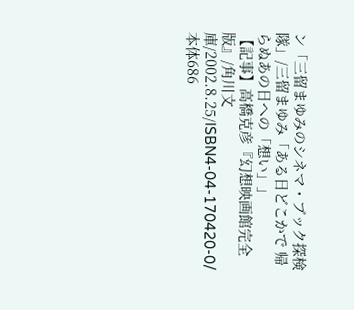ン「三留まゆみのシネマ・ブック探検隊」/三留まゆみ「ある日どこかで 帰らぬあの日への「想い」」
【記事】高橋克彦『幻想映画館完全版』/角川文庫/2002.8.25/ISBN4-04-170420-0/本体686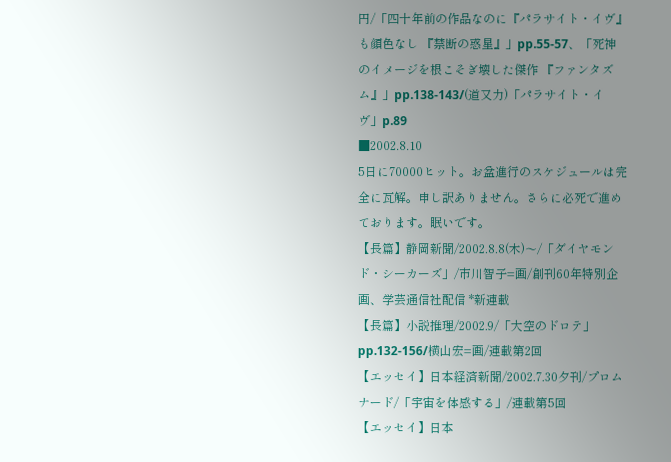円/「四十年前の作品なのに『パラサイト・イヴ』も顔色なし 『禁断の惑星』」pp.55-57、「死神のイメージを根こそぎ壊した傑作 『ファンタズム』」pp.138-143/(道又力)「パラサイト・イヴ」p.89
■2002.8.10
5日に70000ヒット。お盆進行のスケジュールは完全に瓦解。申し訳ありません。さらに必死で進めております。眠いです。
【長篇】静岡新聞/2002.8.8(木)〜/「ダイヤモンド・シーカーズ」/市川智子=画/創刊60年特別企画、学芸通信社配信 *新連載
【長篇】小説推理/2002.9/「大空のドロテ」pp.132-156/横山宏=画/連載第2回
【エッセイ】日本経済新聞/2002.7.30夕刊/プロムナード/「宇宙を体感する」/連載第5回
【エッセイ】日本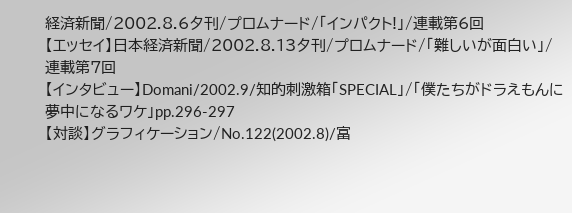経済新聞/2002.8.6夕刊/プロムナード/「インパクト!」/連載第6回
【エッセイ】日本経済新聞/2002.8.13夕刊/プロムナード/「難しいが面白い」/連載第7回
【インタビュー】Domani/2002.9/知的刺激箱「SPECIAL」/「僕たちがドラえもんに夢中になるワケ」pp.296-297
【対談】グラフィケーション/No.122(2002.8)/富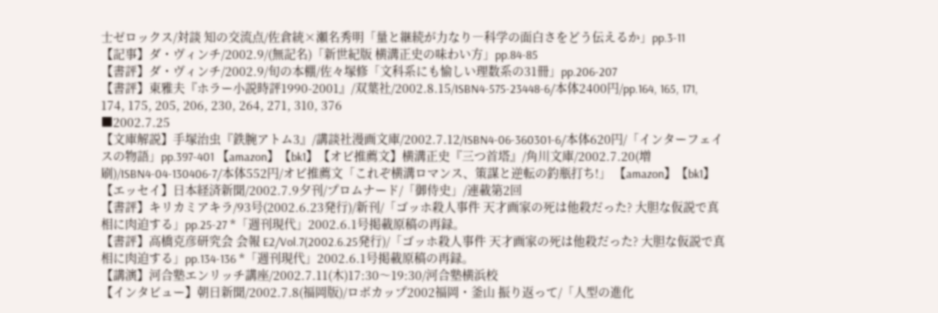士ゼロックス/対談 知の交流点/佐倉統×瀬名秀明「量と継続が力なり―科学の面白さをどう伝えるか」pp.3-11
【記事】ダ・ヴィンチ/2002.9/(無記名)「新世紀版 横溝正史の味わい方」pp.84-85
【書評】ダ・ヴィンチ/2002.9/旬の本棚/佐々塚修「文科系にも愉しい理数系の31冊」pp.206-207
【書評】東雅夫『ホラー小説時評1990-2001』/双葉社/2002.8.15/ISBN4-575-23448-6/本体2400円/pp.164, 165, 171, 174, 175, 205, 206, 230, 264, 271, 310, 376
■2002.7.25
【文庫解説】手塚治虫『鉄腕アトム3』/講談社漫画文庫/2002.7.12/ISBN4-06-360301-6/本体620円/「インターフェイスの物語」pp.397-401 【amazon】【bk1】【オビ推薦文】横溝正史『三つ首塔』/角川文庫/2002.7.20(増刷)/ISBN4-04-130406-7/本体552円/オビ推薦文「これぞ横溝ロマンス、策謀と逆転の釣瓶打ち!」 【amazon】【bk1】
【エッセイ】日本経済新聞/2002.7.9夕刊/プロムナード/「御侍史」/連載第2回
【書評】キリカミアキラ/93号(2002.6.23発行)/新刊/「ゴッホ殺人事件 天才画家の死は他殺だった? 大胆な仮説で真相に肉迫する」pp.25-27 *「週刊現代」2002.6.1号掲載原稿の再録。
【書評】高橋克彦研究会 会報 E2/Vol.7(2002.6.25発行)/「ゴッホ殺人事件 天才画家の死は他殺だった? 大胆な仮説で真相に肉迫する」pp.134-136 *「週刊現代」2002.6.1号掲載原稿の再録。
【講演】河合塾エンリッチ講座/2002.7.11(木)17:30〜19:30/河合塾横浜校
【インタビュー】朝日新聞/2002.7.8(福岡版)/ロボカップ2002福岡・釜山 振り返って/「人型の進化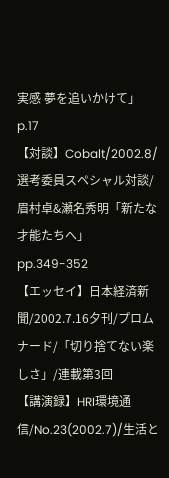実感 夢を追いかけて」p.17
【対談】Cobalt/2002.8/選考委員スペシャル対談/眉村卓&瀬名秀明「新たな才能たちへ」pp.349-352
【エッセイ】日本経済新聞/2002.7.16夕刊/プロムナード/「切り捨てない楽しさ」/連載第3回
【講演録】HRI環境通信/No.23(2002.7)/生活と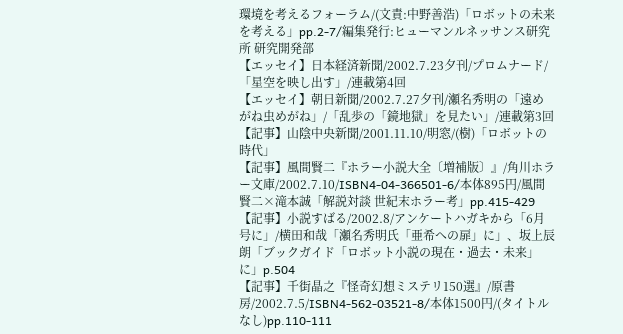環境を考えるフォーラム/(文責:中野善浩)「ロボットの未来を考える」pp.2-7/編集発行:ヒューマンルネッサンス研究所 研究開発部
【エッセイ】日本経済新聞/2002.7.23夕刊/プロムナード/「星空を映し出す」/連載第4回
【エッセイ】朝日新聞/2002.7.27夕刊/瀬名秀明の「遠めがね虫めがね」/「乱歩の「鏡地獄」を見たい」/連載第3回
【記事】山陰中央新聞/2001.11.10/明窓/(樹)「ロボットの時代」
【記事】風間賢二『ホラー小説大全〔増補版〕』/角川ホラー文庫/2002.7.10/ISBN4-04-366501-6/本体895円/風間賢二×滝本誠「解説対談 世紀末ホラー考」pp.415-429
【記事】小説すばる/2002.8/アンケートハガキから「6月号に」/横田和哉「瀬名秀明氏「亜希への扉」に」、坂上辰朗「ブックガイド「ロボット小説の現在・過去・未来」に」p.504
【記事】千街晶之『怪奇幻想ミステリ150選』/原書房/2002.7.5/ISBN4-562-03521-8/本体1500円/(タイトルなし)pp.110-111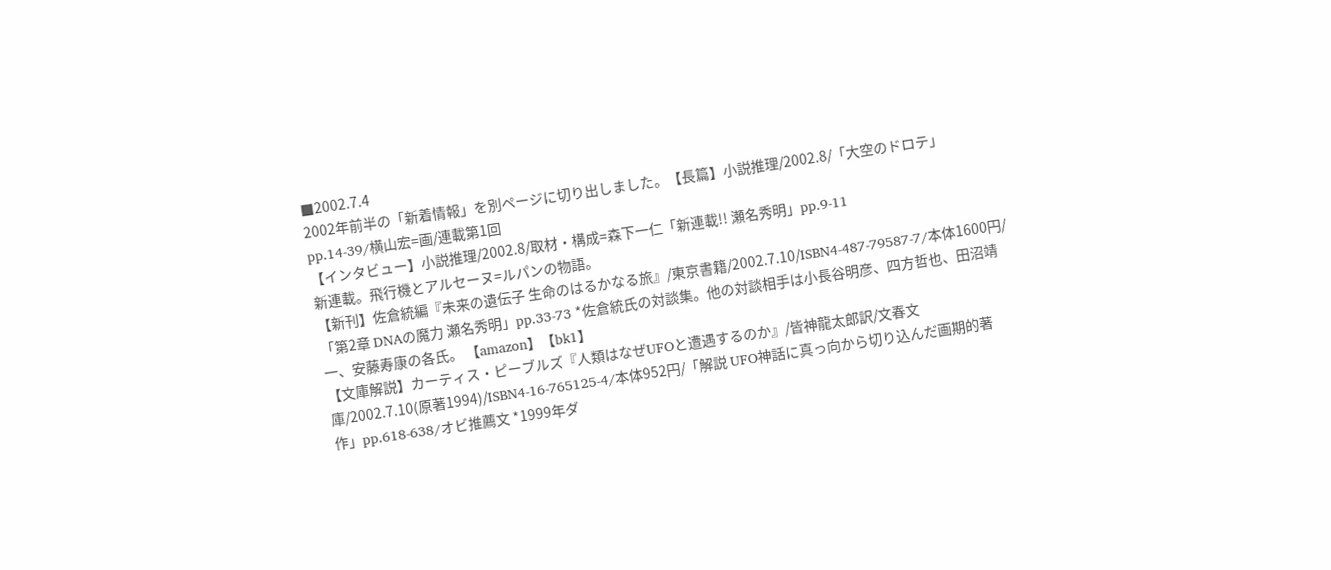■2002.7.4
2002年前半の「新着情報」を別ページに切り出しました。【長篇】小説推理/2002.8/「大空のドロテ」pp.14-39/横山宏=画/連載第1回
【インタビュー】小説推理/2002.8/取材・構成=森下一仁「新連載!! 瀬名秀明」pp.9-11
新連載。飛行機とアルセーヌ=ルパンの物語。
【新刊】佐倉統編『未来の遺伝子 生命のはるかなる旅』/東京書籍/2002.7.10/ISBN4-487-79587-7/本体1600円/「第2章 DNAの魔力 瀬名秀明」pp.33-73 *佐倉統氏の対談集。他の対談相手は小長谷明彦、四方哲也、田沼靖一、安藤寿康の各氏。 【amazon】【bk1】
【文庫解説】カーティス・ピーブルズ『人類はなぜUFOと遭遇するのか』/皆神龍太郎訳/文春文庫/2002.7.10(原著1994)/ISBN4-16-765125-4/本体952円/「解説 UFO神話に真っ向から切り込んだ画期的著作」pp.618-638/オビ推薦文 *1999年ダ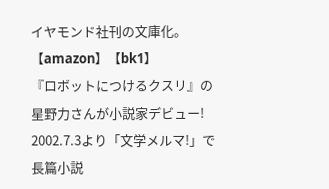イヤモンド社刊の文庫化。 【amazon】【bk1】
『ロボットにつけるクスリ』の星野力さんが小説家デビュー! 2002.7.3より「文学メルマ!」で長篇小説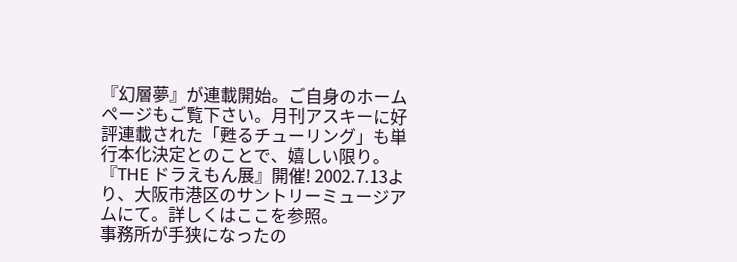『幻層夢』が連載開始。ご自身のホームページもご覧下さい。月刊アスキーに好評連載された「甦るチューリング」も単行本化決定とのことで、嬉しい限り。
『THE ドラえもん展』開催! 2002.7.13より、大阪市港区のサントリーミュージアムにて。詳しくはここを参照。
事務所が手狭になったの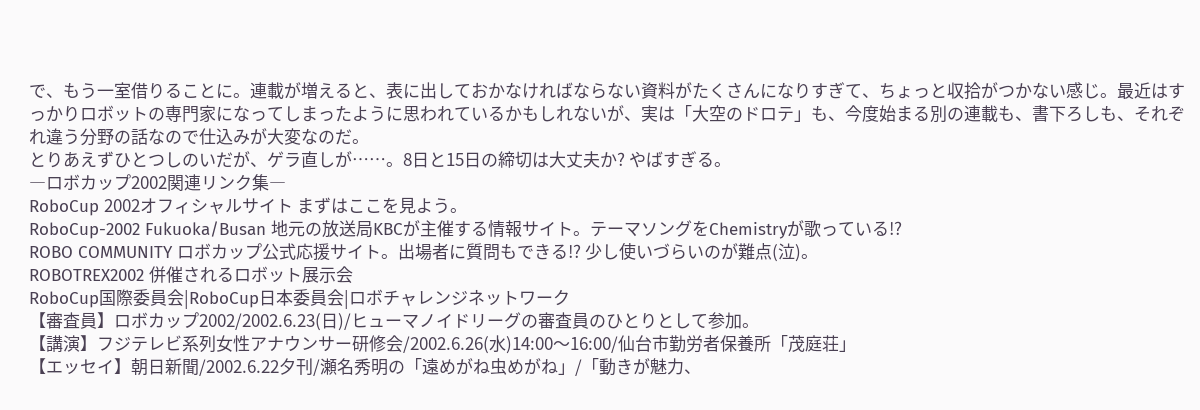で、もう一室借りることに。連載が増えると、表に出しておかなければならない資料がたくさんになりすぎて、ちょっと収拾がつかない感じ。最近はすっかりロボットの専門家になってしまったように思われているかもしれないが、実は「大空のドロテ」も、今度始まる別の連載も、書下ろしも、それぞれ違う分野の話なので仕込みが大変なのだ。
とりあえずひとつしのいだが、ゲラ直しが……。8日と15日の締切は大丈夫か? やばすぎる。
―ロボカップ2002関連リンク集―
RoboCup 2002オフィシャルサイト まずはここを見よう。
RoboCup-2002 Fukuoka/Busan 地元の放送局KBCが主催する情報サイト。テーマソングをChemistryが歌っている!?
ROBO COMMUNITY ロボカップ公式応援サイト。出場者に質問もできる!? 少し使いづらいのが難点(泣)。
ROBOTREX2002 併催されるロボット展示会
RoboCup国際委員会|RoboCup日本委員会|ロボチャレンジネットワーク
【審査員】ロボカップ2002/2002.6.23(日)/ヒューマノイドリーグの審査員のひとりとして参加。
【講演】フジテレビ系列女性アナウンサー研修会/2002.6.26(水)14:00〜16:00/仙台市勤労者保養所「茂庭荘」
【エッセイ】朝日新聞/2002.6.22夕刊/瀬名秀明の「遠めがね虫めがね」/「動きが魅力、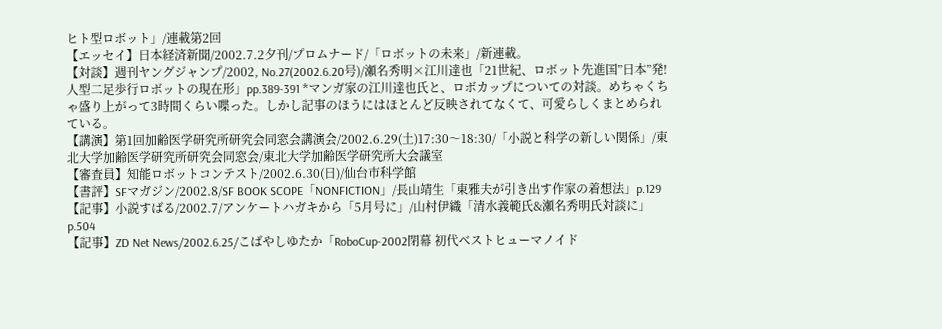ヒト型ロボット」/連載第2回
【エッセイ】日本経済新聞/2002.7.2夕刊/プロムナード/「ロボットの未来」/新連載。
【対談】週刊ヤングジャンプ/2002, No.27(2002.6.20号)/瀬名秀明×江川達也「21世紀、ロボット先進国”日本”発! 人型二足歩行ロボットの現在形」pp.389-391 *マンガ家の江川達也氏と、ロボカップについての対談。めちゃくちゃ盛り上がって3時間くらい喋った。しかし記事のほうにはほとんど反映されてなくて、可愛らしくまとめられている。
【講演】第1回加齢医学研究所研究会同窓会講演会/2002.6.29(土)17:30〜18:30/「小説と科学の新しい関係」/東北大学加齢医学研究所研究会同窓会/東北大学加齢医学研究所大会議室
【審査員】知能ロボットコンテスト/2002.6.30(日)/仙台市科学館
【書評】SFマガジン/2002.8/SF BOOK SCOPE「NONFICTION」/長山靖生「東雅夫が引き出す作家の着想法」p.129
【記事】小説すばる/2002.7/アンケートハガキから「5月号に」/山村伊織「清水義範氏&瀬名秀明氏対談に」p.504
【記事】ZD Net News/2002.6.25/こばやしゆたか「RoboCup-2002閉幕 初代ベストヒューマノイド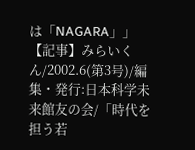は「NAGARA」」
【記事】みらいくん/2002.6(第3号)/編集・発行:日本科学未来館友の会/「時代を担う若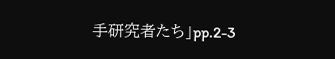手研究者たち」pp.2-3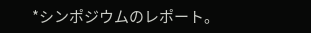*シンポジウムのレポート。